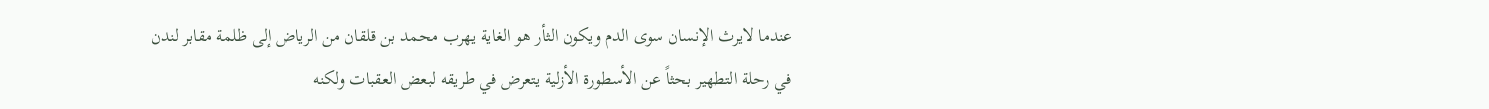عندما لايرث الإنسان سوى الدم ويكون الثأر هو الغاية يهرب محمد بن قلقان من الرياض إلى ظلمة مقابر لندن في رحلة التطهير بحثاً عن الأسطورة الأزلية يتعرض في طريقه لبعض العقبات ولكنه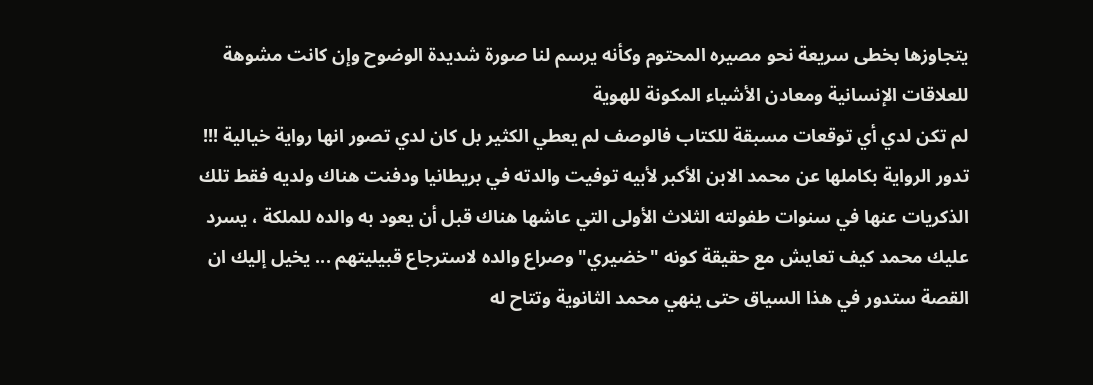يتجاوزها بخطى سريعة نحو مصيره المحتوم وكأنه يرسم لنا صورة شديدة الوضوح وإن كانت مشوهة للعلاقات الإنسانية ومعادن الأشياء المكونة للهوية
لم تكن لدي أي توقعات مسبقة للكتاب فالوصف لم يعطي الكثير بل كان لدي تصور انها رواية خيالية !!! تدور الرواية بكاملها عن محمد الابن الأكبر لأبيه توفيت والدته في بريطانيا ودفنت هناك ولديه فقط تلك الذكريات عنها في سنوات طفولته الثلاث الأولى التي عاشها هناك قبل أن يعود به والده للملكة ، يسرد عليك محمد كيف تعايش مع حقيقة كونه "خضيري" وصراع والده لاسترجاع قبيليتهم ... يخيل إليك ان القصة ستدور في هذا السياق حتى ينهي محمد الثانوية وتتاح له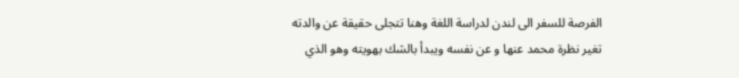الفرصة للسفر الى لندن لدراسة اللغة وهنا تتجلى حقيقة عن والدته تغير نظرة محمد عنها و عن نفسه ويبدأ بالشك بهويته وهو الذي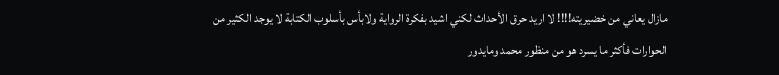مازال يعاني من خضيريته!!!! لا اريد حرق الأحداث لكني اشيد بفكرة الرواية ولابأس بأسلوب الكتابة لا يوجد الكثير من الحوارات فأكثر ما يسرد هو من منظور محمد ومايدور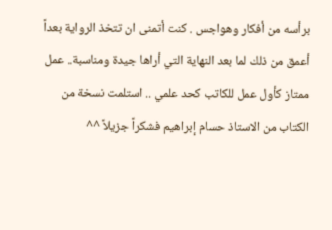برأسه من أفكار وهواجس . كنت أتمنى ان تتخذ الرواية بعداً أعمق من ذلك لما بعد النهاية التي أراها جيدة ومناسبة.. عمل ممتاز كأول عمل للكاتب كحد علمي .. استلمت نسخة من الكتاب من الاستاذ حسام إبراهيم فشكراً جزيلاً ^^